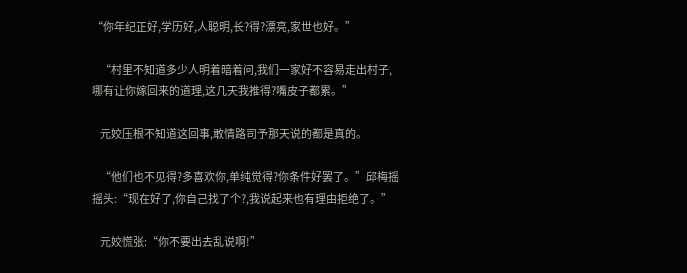“你年纪正好,学历好,人聪明,长?得?漂亮,家世也好。”

    “村里不知道多少人明着暗着问,我们一家好不容易走出村子,哪有让你嫁回来的道理,这几天我推得?嘴皮子都累。”

    元姣压根不知道这回事,敢情路司予那天说的都是真的。

    “他们也不见得?多喜欢你,单纯觉得?你条件好罢了。”邱梅摇摇头:“现在好了,你自己找了个?,我说起来也有理由拒绝了。”

    元姣慌张:“你不要出去乱说啊!”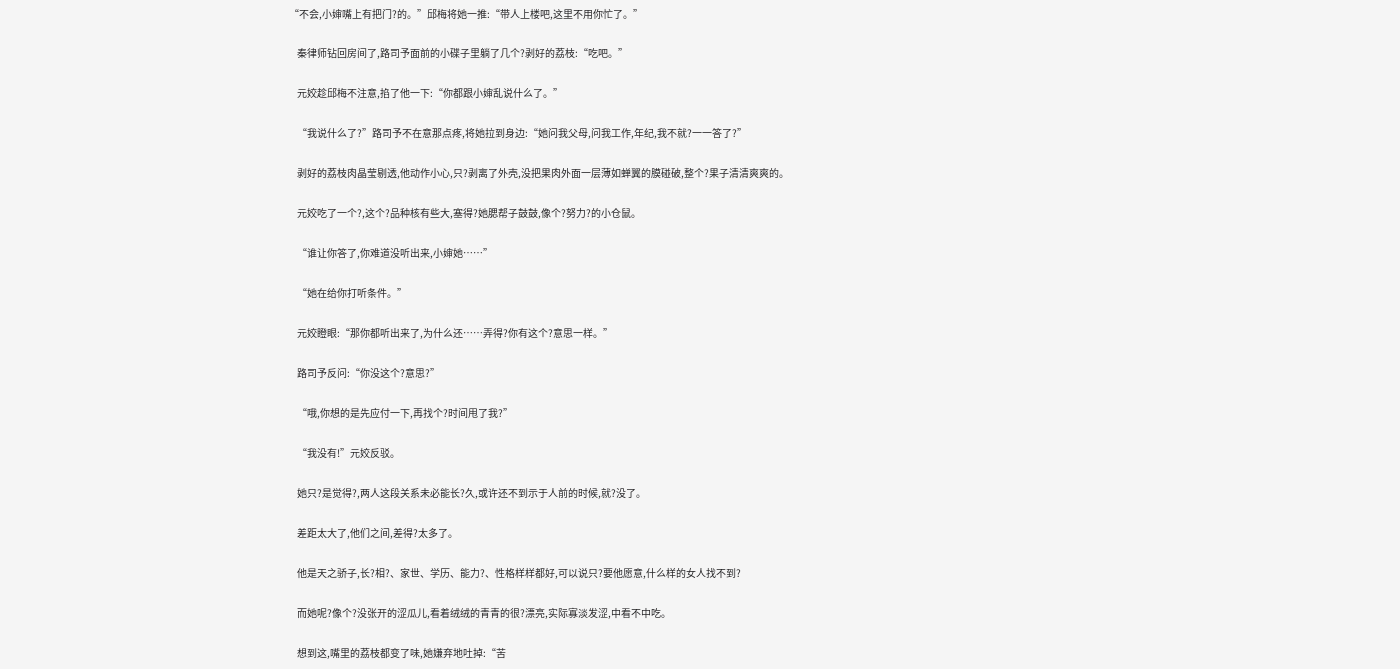“不会,小婶嘴上有把门?的。”邱梅将她一推:“带人上楼吧,这里不用你忙了。”

    秦律师钻回房间了,路司予面前的小碟子里躺了几个?剥好的荔枝:“吃吧。”

    元姣趁邱梅不注意,掐了他一下:“你都跟小婶乱说什么了。”

    “我说什么了?”路司予不在意那点疼,将她拉到身边:“她问我父母,问我工作,年纪,我不就?一一答了?”

    剥好的荔枝肉晶莹剔透,他动作小心,只?剥离了外壳,没把果肉外面一层薄如蝉翼的膜碰破,整个?果子清清爽爽的。

    元姣吃了一个?,这个?品种核有些大,塞得?她腮帮子鼓鼓,像个?努力?的小仓鼠。

    “谁让你答了,你难道没听出来,小婶她……”

    “她在给你打听条件。”

    元姣瞪眼:“那你都听出来了,为什么还……弄得?你有这个?意思一样。”

    路司予反问:“你没这个?意思?”

    “哦,你想的是先应付一下,再找个?时间甩了我?”

    “我没有!”元姣反驳。

    她只?是觉得?,两人这段关系未必能长?久,或许还不到示于人前的时候,就?没了。

    差距太大了,他们之间,差得?太多了。

    他是天之骄子,长?相?、家世、学历、能力?、性格样样都好,可以说只?要他愿意,什么样的女人找不到?

    而她呢?像个?没张开的涩瓜儿,看着绒绒的青青的很?漂亮,实际寡淡发涩,中看不中吃。

    想到这,嘴里的荔枝都变了味,她嫌弃地吐掉:“苦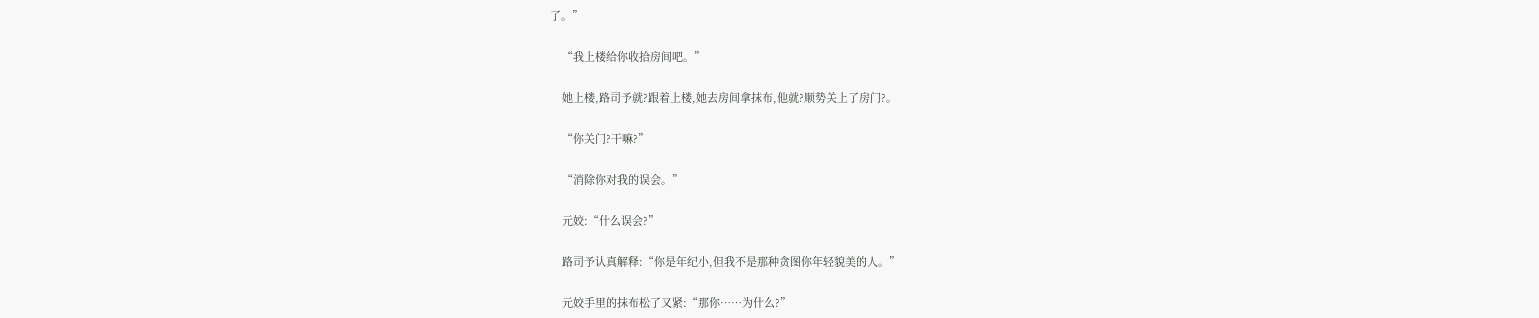了。”

    “我上楼给你收拾房间吧。”

    她上楼,路司予就?跟着上楼,她去房间拿抹布,他就?顺势关上了房门?。

    “你关门?干嘛?”

    “消除你对我的误会。”

    元姣:“什么误会?”

    路司予认真解释:“你是年纪小,但我不是那种贪图你年轻貌美的人。”

    元姣手里的抹布松了又紧:“那你……为什么?”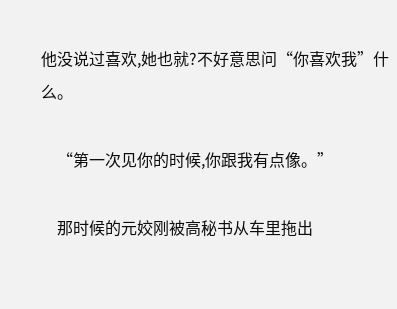他没说过喜欢,她也就?不好意思问“你喜欢我”什么。

    “第一次见你的时候,你跟我有点像。”

    那时候的元姣刚被高秘书从车里拖出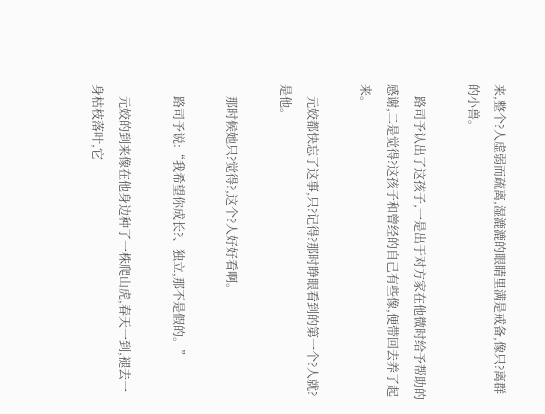来,整个?人虚弱而疏离,湿漉漉的眼睛里满是戒备,像只?离群的小兽。

    路司予认出了这孩子,一是出于对方家在他微时给予帮助的感谢,二是觉得?这孩子和曾经的自己有些像,便带回去养了起来。

    元姣都快忘了这事,只?记得?那时睁眼看到的第一个?人就?是他。

    那时候她只?觉得?,这个?人好好看啊。

    路司予说:“我希望你成长?、独立,那不是假的。”

    元姣的到来像在他身边种了一株爬山虎,春天一到,褪去一身枯枝落叶,它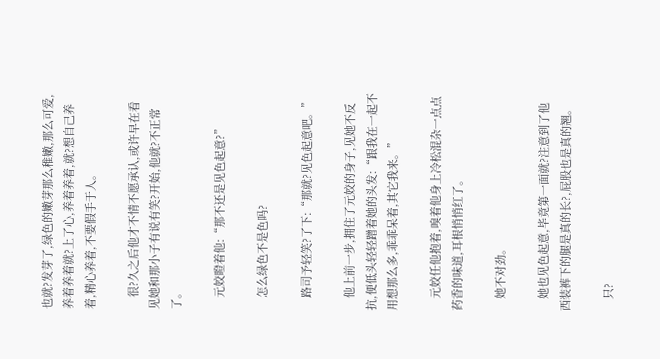也就?发芽了,绿色的嫩芽那么稚嫩,那么可爱,养着养着就?上了心,养着养着,就?想自己养着,精心养着,不要假手于人。

    很?久之后他才不情不愿承认,或许早在看见她和那小子有说有笑?开始,他就?不正常了。

    元姣瞪着他:“那不还是见色起意?”

    怎么绿色不是色吗?

    路司予轻笑?了下:“那就?见色起意吧。”

    他上前一步,拥住了元姣的身子,见她不反抗,便低头轻轻蹭着她的头发:“跟我在一起不用想那么多,乖乖呆着,其它我来。”

    元姣任他抱着,嗅着他身上冷松混杂一点点药香的味道,耳根悄悄红了。

    她不对劲。

    她也见色起意,毕竟第一面就?注意到了他西装裤下的腿是真的长?,屁股也是真的翘。

    只?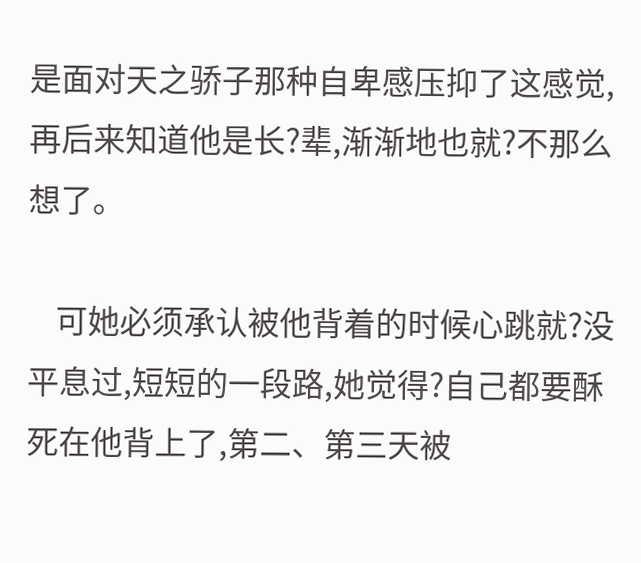是面对天之骄子那种自卑感压抑了这感觉,再后来知道他是长?辈,渐渐地也就?不那么想了。

    可她必须承认被他背着的时候心跳就?没平息过,短短的一段路,她觉得?自己都要酥死在他背上了,第二、第三天被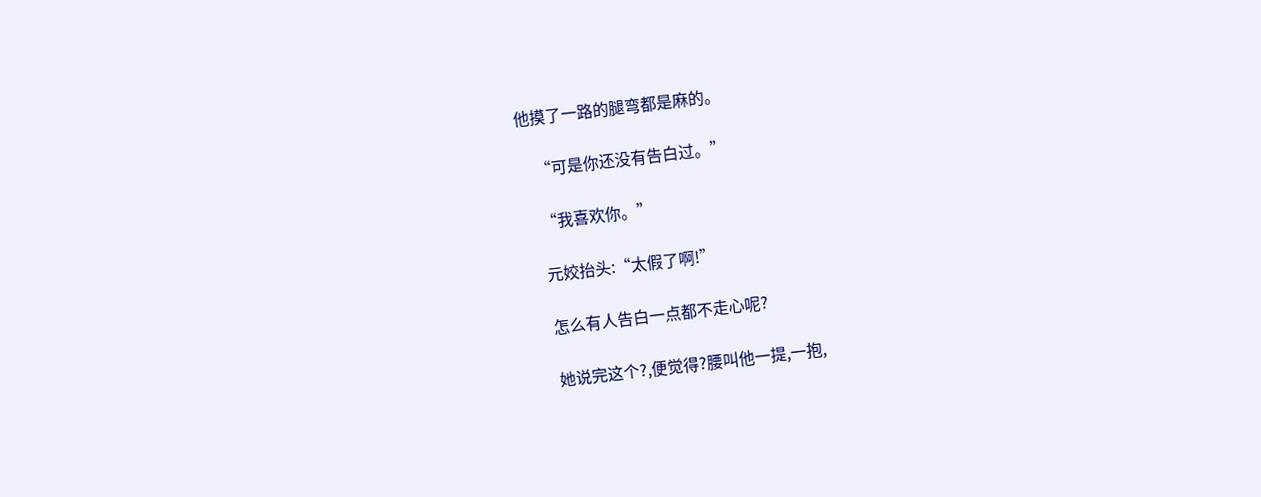他摸了一路的腿弯都是麻的。

    “可是你还没有告白过。”

    “我喜欢你。”

    元姣抬头:“太假了啊!”

    怎么有人告白一点都不走心呢?

    她说完这个?,便觉得?腰叫他一提,一抱,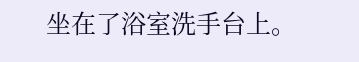坐在了浴室洗手台上。